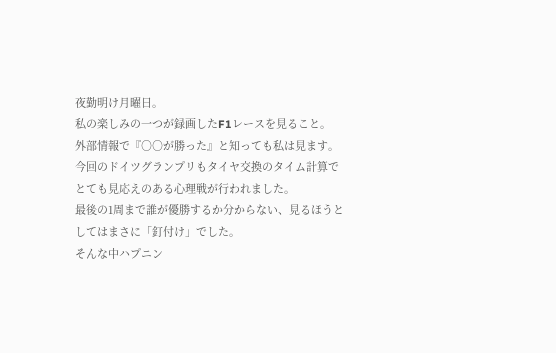夜勤明け月曜日。
私の楽しみの一つが録画したF1レースを見ること。
外部情報で『○○が勝った』と知っても私は見ます。
今回のドイツグランプリもタイヤ交換のタイム計算でとても見応えのある心理戦が行われました。
最後の1周まで誰が優勝するか分からない、見るほうとしてはまさに「釘付け」でした。
そんな中ハプニン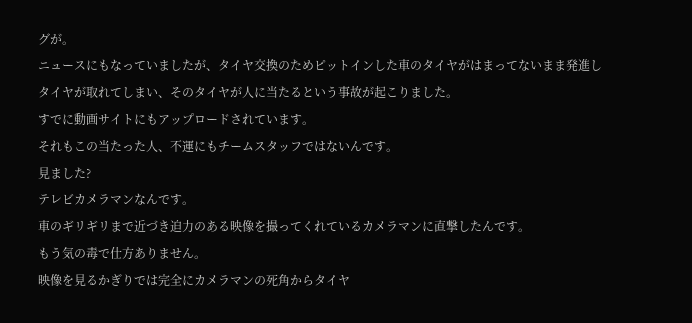グが。
ニュースにもなっていましたが、タイヤ交換のためピットインした車のタイヤがはまってないまま発進しタイヤが取れてしまい、そのタイヤが人に当たるという事故が起こりました。
すでに動画サイトにもアップロードされています。
それもこの当たった人、不運にもチームスタッフではないんです。
見ました?
テレビカメラマンなんです。
車のギリギリまで近づき迫力のある映像を撮ってくれているカメラマンに直撃したんです。
もう気の毒で仕方ありません。
映像を見るかぎりでは完全にカメラマンの死角からタイヤ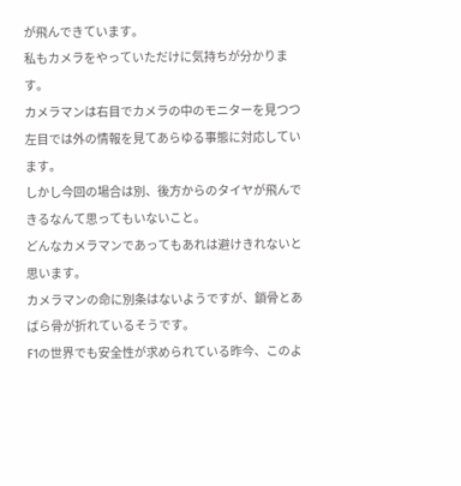が飛んできています。
私もカメラをやっていただけに気持ちが分かります。
カメラマンは右目でカメラの中のモニターを見つつ左目では外の情報を見てあらゆる事態に対応しています。
しかし今回の場合は別、後方からのタイヤが飛んできるなんて思ってもいないこと。
どんなカメラマンであってもあれは避けきれないと思います。
カメラマンの命に別条はないようですが、鎖骨とあばら骨が折れているそうです。
F1の世界でも安全性が求められている昨今、このよ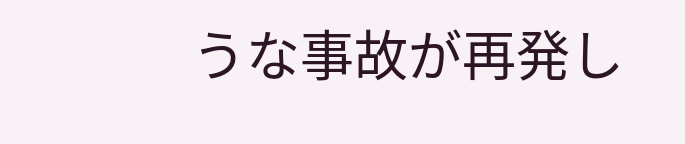うな事故が再発し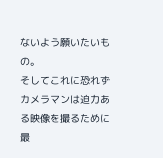ないよう願いたいもの。
そしてこれに恐れずカメラマンは迫力ある映像を撮るために最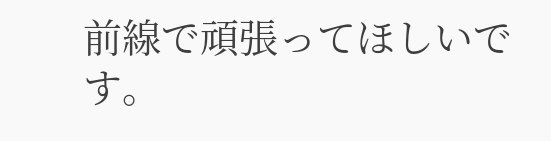前線で頑張ってほしいです。